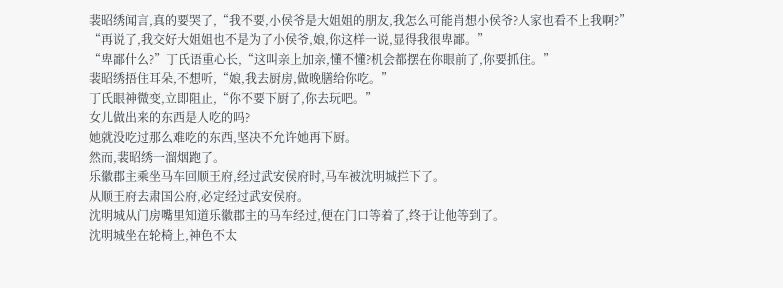裴昭绣闻言,真的要哭了,“我不要,小侯爷是大姐姐的朋友,我怎么可能肖想小侯爷?人家也看不上我啊?”
“再说了,我交好大姐姐也不是为了小侯爷,娘,你这样一说,显得我很卑鄙。”
“卑鄙什么?”丁氏语重心长,“这叫亲上加亲,懂不懂?机会都摆在你眼前了,你要抓住。”
裴昭绣捂住耳朵,不想听,“娘,我去厨房,做晚膳给你吃。”
丁氏眼神微变,立即阻止,“你不要下厨了,你去玩吧。”
女儿做出来的东西是人吃的吗?
她就没吃过那么难吃的东西,坚决不允许她再下厨。
然而,裴昭绣一溜烟跑了。
乐徽郡主乘坐马车回顺王府,经过武安侯府时,马车被沈明城拦下了。
从顺王府去肃国公府,必定经过武安侯府。
沈明城从门房嘴里知道乐徽郡主的马车经过,便在门口等着了,终于让他等到了。
沈明城坐在轮椅上,神色不太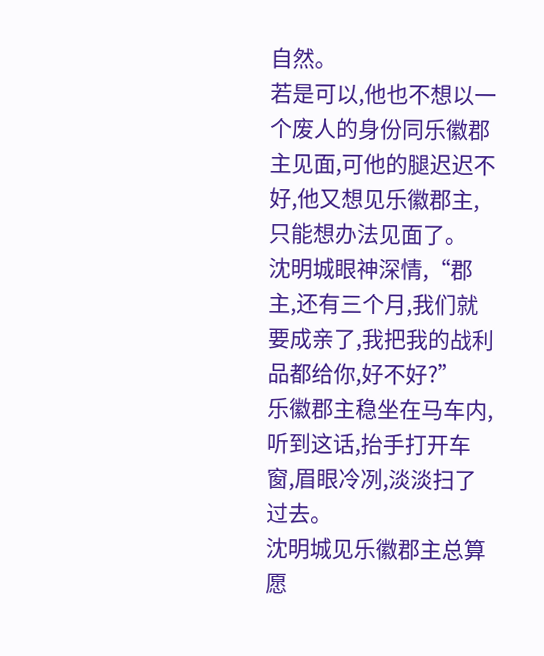自然。
若是可以,他也不想以一个废人的身份同乐徽郡主见面,可他的腿迟迟不好,他又想见乐徽郡主,只能想办法见面了。
沈明城眼神深情,“郡主,还有三个月,我们就要成亲了,我把我的战利品都给你,好不好?”
乐徽郡主稳坐在马车内,听到这话,抬手打开车窗,眉眼冷冽,淡淡扫了过去。
沈明城见乐徽郡主总算愿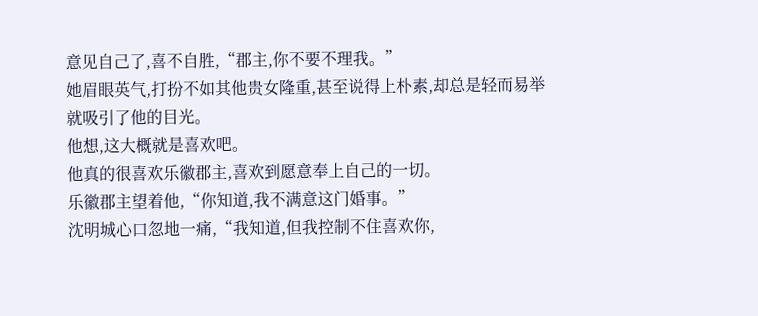意见自己了,喜不自胜,“郡主,你不要不理我。”
她眉眼英气,打扮不如其他贵女隆重,甚至说得上朴素,却总是轻而易举就吸引了他的目光。
他想,这大概就是喜欢吧。
他真的很喜欢乐徽郡主,喜欢到愿意奉上自己的一切。
乐徽郡主望着他,“你知道,我不满意这门婚事。”
沈明城心口忽地一痛,“我知道,但我控制不住喜欢你,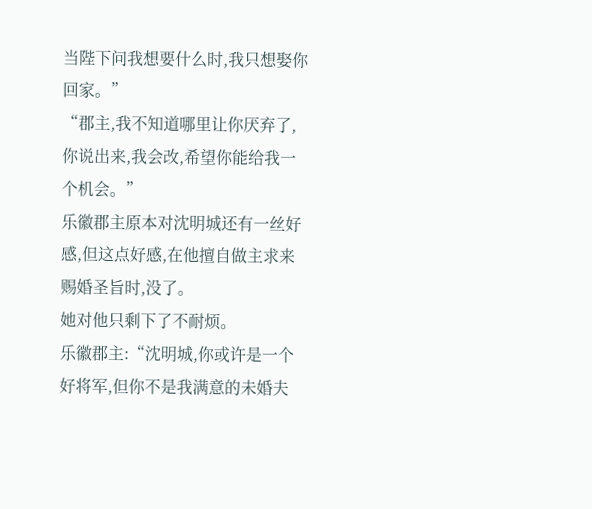当陛下问我想要什么时,我只想娶你回家。”
“郡主,我不知道哪里让你厌弃了,你说出来,我会改,希望你能给我一个机会。”
乐徽郡主原本对沈明城还有一丝好感,但这点好感,在他擅自做主求来赐婚圣旨时,没了。
她对他只剩下了不耐烦。
乐徽郡主:“沈明城,你或许是一个好将军,但你不是我满意的未婚夫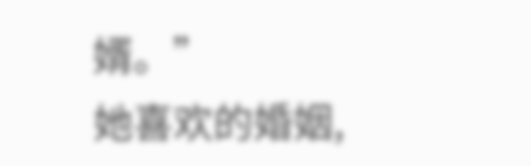婿。”
她喜欢的婚姻,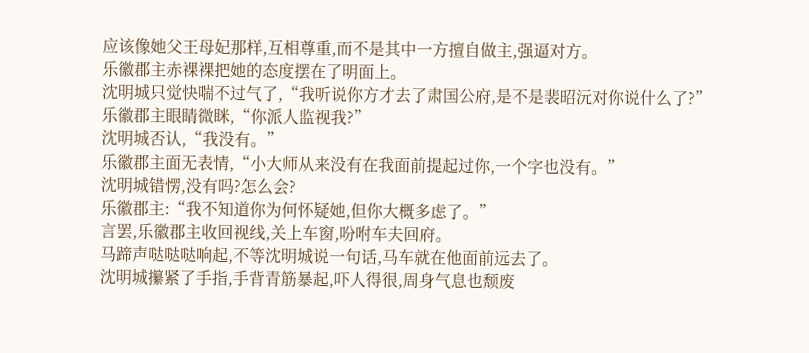应该像她父王母妃那样,互相尊重,而不是其中一方擅自做主,强逼对方。
乐徽郡主赤裸裸把她的态度摆在了明面上。
沈明城只觉快喘不过气了,“我听说你方才去了肃国公府,是不是裴昭沅对你说什么了?”
乐徽郡主眼睛微眯,“你派人监视我?”
沈明城否认,“我没有。”
乐徽郡主面无表情,“小大师从来没有在我面前提起过你,一个字也没有。”
沈明城错愣,没有吗?怎么会?
乐徽郡主:“我不知道你为何怀疑她,但你大概多虑了。”
言罢,乐徽郡主收回视线,关上车窗,吩咐车夫回府。
马蹄声哒哒哒响起,不等沈明城说一句话,马车就在他面前远去了。
沈明城攥紧了手指,手背青筋暴起,吓人得很,周身气息也颓废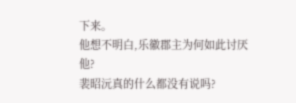下来。
他想不明白,乐徽郡主为何如此讨厌他?
裴昭沅真的什么都没有说吗?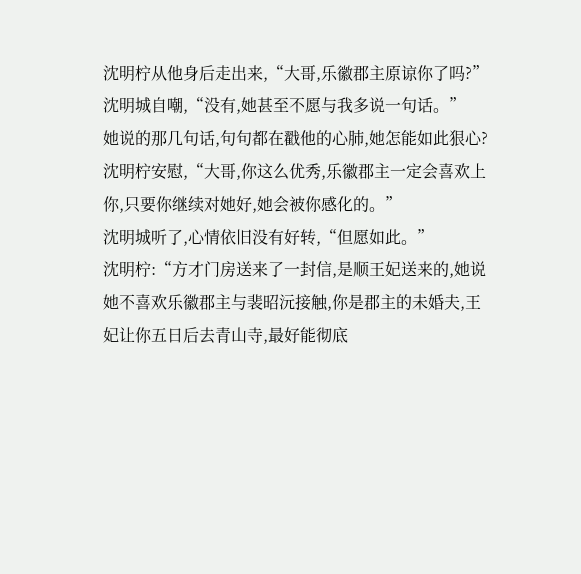沈明柠从他身后走出来,“大哥,乐徽郡主原谅你了吗?”
沈明城自嘲,“没有,她甚至不愿与我多说一句话。”
她说的那几句话,句句都在戳他的心肺,她怎能如此狠心?
沈明柠安慰,“大哥,你这么优秀,乐徽郡主一定会喜欢上你,只要你继续对她好,她会被你感化的。”
沈明城听了,心情依旧没有好转,“但愿如此。”
沈明柠:“方才门房送来了一封信,是顺王妃送来的,她说她不喜欢乐徽郡主与裴昭沅接触,你是郡主的未婚夫,王妃让你五日后去青山寺,最好能彻底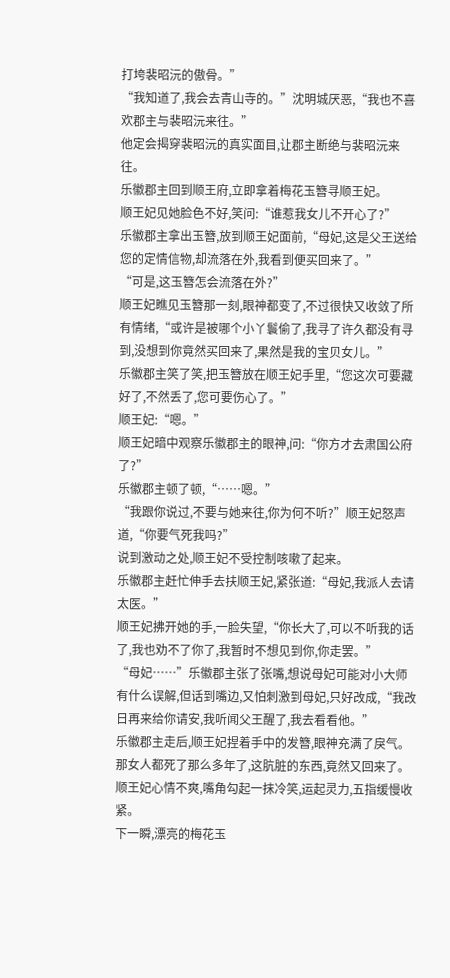打垮裴昭沅的傲骨。”
“我知道了,我会去青山寺的。”沈明城厌恶,“我也不喜欢郡主与裴昭沅来往。”
他定会揭穿裴昭沅的真实面目,让郡主断绝与裴昭沅来往。
乐徽郡主回到顺王府,立即拿着梅花玉簪寻顺王妃。
顺王妃见她脸色不好,笑问:“谁惹我女儿不开心了?”
乐徽郡主拿出玉簪,放到顺王妃面前,“母妃,这是父王送给您的定情信物,却流落在外,我看到便买回来了。”
“可是,这玉簪怎会流落在外?”
顺王妃瞧见玉簪那一刻,眼神都变了,不过很快又收敛了所有情绪,“或许是被哪个小丫鬟偷了,我寻了许久都没有寻到,没想到你竟然买回来了,果然是我的宝贝女儿。”
乐徽郡主笑了笑,把玉簪放在顺王妃手里,“您这次可要藏好了,不然丢了,您可要伤心了。”
顺王妃:“嗯。”
顺王妃暗中观察乐徽郡主的眼神,问:“你方才去肃国公府了?”
乐徽郡主顿了顿,“……嗯。”
“我跟你说过,不要与她来往,你为何不听?”顺王妃怒声道,“你要气死我吗?”
说到激动之处,顺王妃不受控制咳嗽了起来。
乐徽郡主赶忙伸手去扶顺王妃,紧张道:“母妃,我派人去请太医。”
顺王妃拂开她的手,一脸失望,“你长大了,可以不听我的话了,我也劝不了你了,我暂时不想见到你,你走罢。”
“母妃……”乐徽郡主张了张嘴,想说母妃可能对小大师有什么误解,但话到嘴边,又怕刺激到母妃,只好改成,“我改日再来给你请安,我听闻父王醒了,我去看看他。”
乐徽郡主走后,顺王妃捏着手中的发簪,眼神充满了戾气。
那女人都死了那么多年了,这肮脏的东西,竟然又回来了。
顺王妃心情不爽,嘴角勾起一抹冷笑,运起灵力,五指缓慢收紧。
下一瞬,漂亮的梅花玉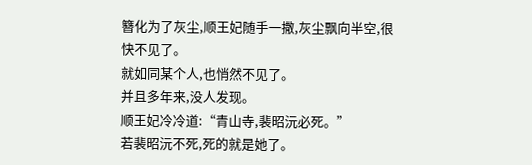簪化为了灰尘,顺王妃随手一撒,灰尘飘向半空,很快不见了。
就如同某个人,也悄然不见了。
并且多年来,没人发现。
顺王妃冷冷道:“青山寺,裴昭沅必死。”
若裴昭沅不死,死的就是她了。